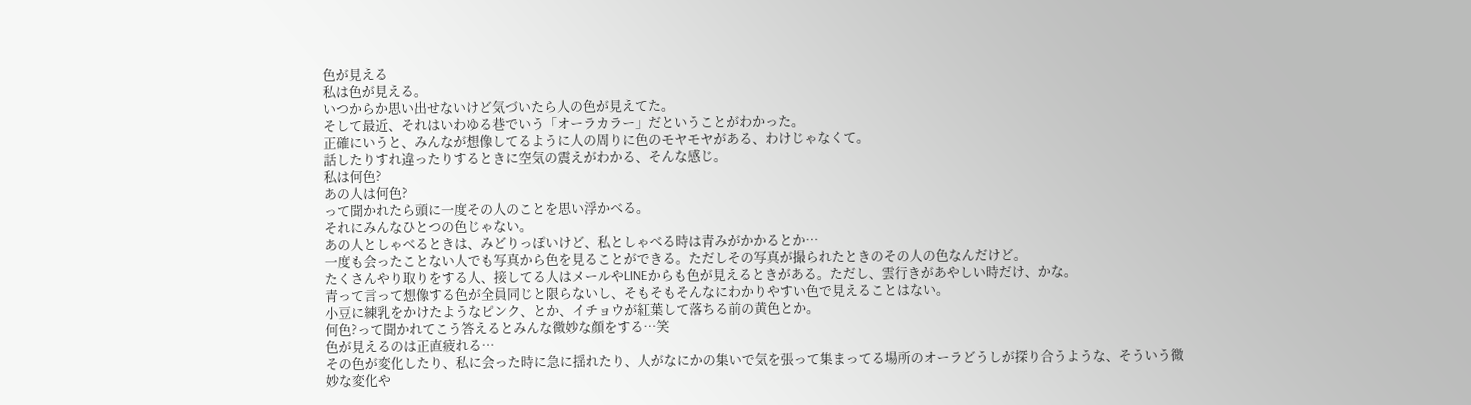色が見える
私は色が見える。
いつからか思い出せないけど気づいたら人の色が見えてた。
そして最近、それはいわゆる巷でいう「オーラカラー」だということがわかった。
正確にいうと、みんなが想像してるように人の周りに色のモヤモヤがある、わけじゃなくて。
話したりすれ違ったりするときに空気の震えがわかる、そんな感じ。
私は何色?
あの人は何色?
って聞かれたら頭に一度その人のことを思い浮かべる。
それにみんなひとつの色じゃない。
あの人としゃべるときは、みどりっぽいけど、私としゃべる時は青みがかかるとか…
一度も会ったことない人でも写真から色を見ることができる。ただしその写真が撮られたときのその人の色なんだけど。
たくさんやり取りをする人、接してる人はメールやLINEからも色が見えるときがある。ただし、雲行きがあやしい時だけ、かな。
青って言って想像する色が全員同じと限らないし、そもそもそんなにわかりやすい色で見えることはない。
小豆に練乳をかけたようなピンク、とか、イチョウが紅葉して落ちる前の黄色とか。
何色?って聞かれてこう答えるとみんな微妙な顔をする…笑
色が見えるのは正直疲れる…
その色が変化したり、私に会った時に急に揺れたり、人がなにかの集いで気を張って集まってる場所のオーラどうしが探り合うような、そういう微妙な変化や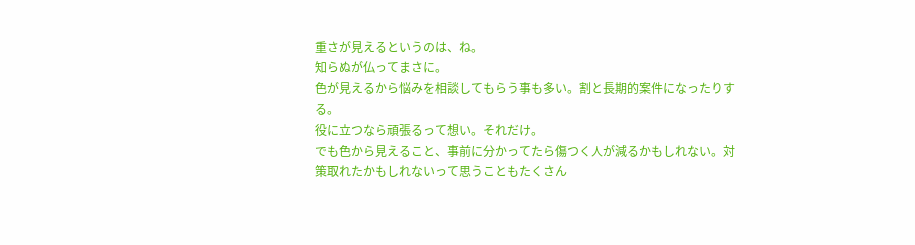重さが見えるというのは、ね。
知らぬが仏ってまさに。
色が見えるから悩みを相談してもらう事も多い。割と長期的案件になったりする。
役に立つなら頑張るって想い。それだけ。
でも色から見えること、事前に分かってたら傷つく人が減るかもしれない。対策取れたかもしれないって思うこともたくさん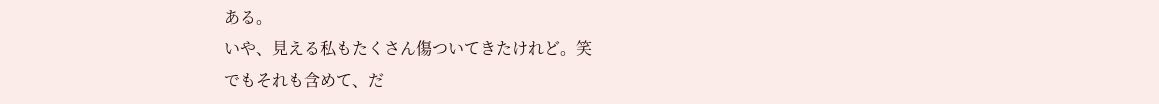ある。
いや、見える私もたくさん傷ついてきたけれど。笑
でもそれも含めて、だ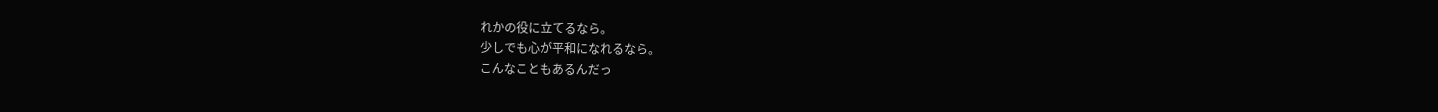れかの役に立てるなら。
少しでも心が平和になれるなら。
こんなこともあるんだっ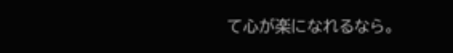て心が楽になれるなら。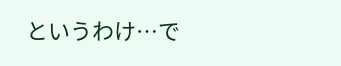というわけ…で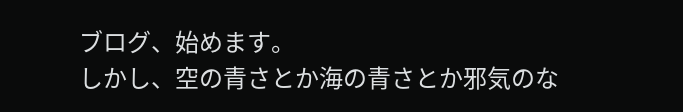ブログ、始めます。
しかし、空の青さとか海の青さとか邪気のな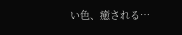い色、癒される…